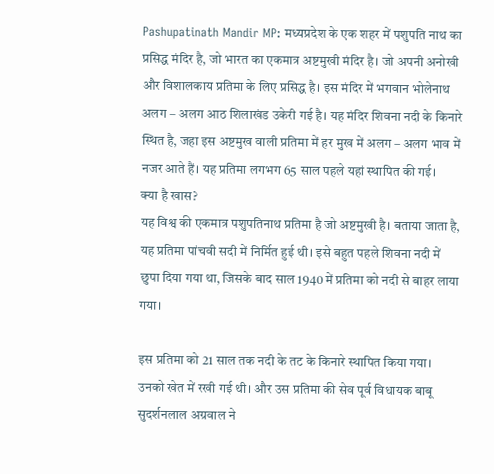Pashupatinath Mandir MP: मध्यप्रदेश के एक शहर में पशुपति नाथ का प्रसिद्ध मंदिर है, जो भारत का एकमात्र अष्टमुखी मंदिर है। जो अपनी अनोखी और विशालकाय प्रतिमा के लिए प्रसिद्ध है। इस मंदिर में भगवान भोलेनाथ अलग – अलग आठ शिलाखंड उकेरी गई है। यह मंदिर शिवना नदी के किनारे स्थित है, जहा इस अष्टमुख वाली प्रतिमा में हर मुख में अलग – अलग भाव में नजर आते हैं। यह प्रतिमा लगभग 65 साल पहले यहां स्थापित की गई।
क्या है खास?
यह विश्व की एकमात्र पशुपतिनाथ प्रतिमा है जो अष्टमुखी है। बताया जाता है, यह प्रतिमा पांचवी सदी में निर्मित हुई थी। इसे बहुत पहले शिवना नदी में छुपा दिया गया था, जिसके बाद साल 1940 में प्रतिमा को नदी से बाहर लाया गया।

इस प्रतिमा को 21 साल तक नदी के तट के किनारे स्थापित किया गया। उनको खेत में रखी गई थी। और उस प्रतिमा की सेव पूर्व विधायक बाबू सुदर्शनलाल अग्रवाल ने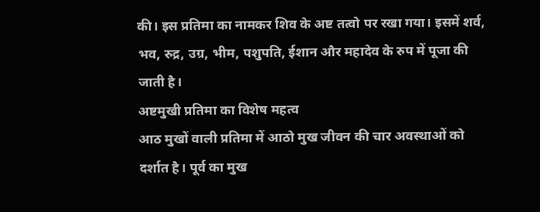की। इस प्रतिमा का नामकर शिव के अष्ट तत्वो पर रखा गया। इसमें शर्व, भव, रुद्र, उग्र, भीम, पशुपति, ईशान और महादेव के रुप में पूजा की जाती है।
अष्टमुखी प्रतिमा का विशेष महत्व
आठ मुखों वाली प्रतिमा में आठो मुख जीवन की चार अवस्थाओं को दर्शात है। पूर्व का मुख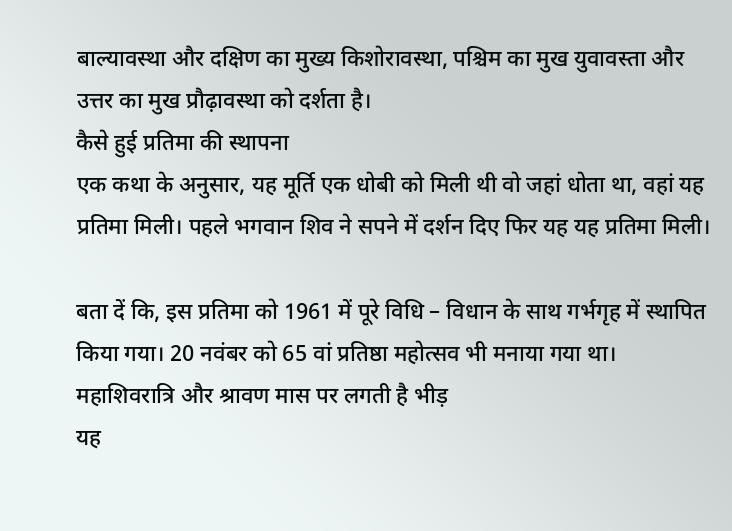बाल्यावस्था और दक्षिण का मुख्य किशोरावस्था, पश्चिम का मुख युवावस्ता और उत्तर का मुख प्रौढ़ावस्था को दर्शता है।
कैसे हुई प्रतिमा की स्थापना
एक कथा के अनुसार, यह मूर्ति एक धोबी को मिली थी वो जहां धोता था, वहां यह प्रतिमा मिली। पहले भगवान शिव ने सपने में दर्शन दिए फिर यह यह प्रतिमा मिली।

बता दें कि, इस प्रतिमा को 1961 में पूरे विधि – विधान के साथ गर्भगृह में स्थापित किया गया। 20 नवंबर को 65 वां प्रतिष्ठा महोत्सव भी मनाया गया था।
महाशिवरात्रि और श्रावण मास पर लगती है भीड़
यह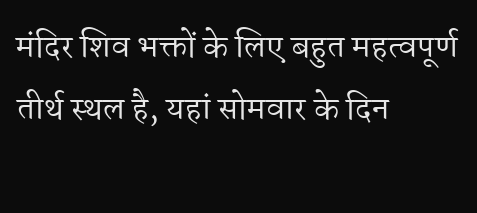मंदिर शिव भक्तों के लिए बहुत महत्वपूर्ण तीर्थ स्थल है, यहां सोमवार के दिन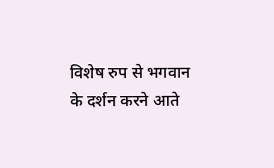विशेष रुप से भगवान के दर्शन करने आते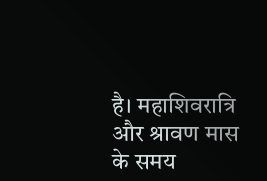है। महाशिवरात्रि और श्रावण मास के समय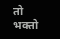तो भक्तो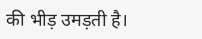की भीड़ उमड़ती है।